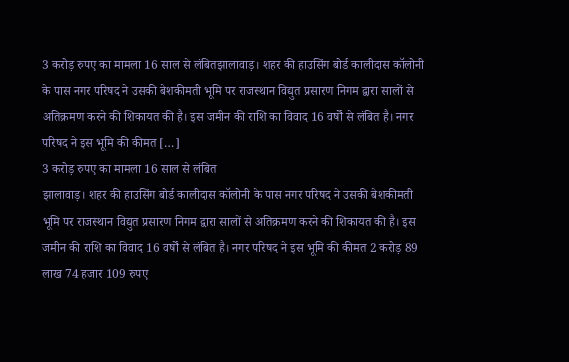3 करोड़ रुपए का मामला 16 साल से लंबितझालावाड़। शहर की हाउसिंग बोर्ड कालीदास कॉलोनी के पास नगर परिषद ने उसकी बेशकीमती भूमि पर राजस्थान विद्युत प्रसारण निगम द्वारा सालों से अतिक्रमण करने की शिकायत की है। इस जमीन की राशि का विवाद 16 वर्षों से लंबित है। नगर परिषद ने इस भूमि की कीमत […]
3 करोड़ रुपए का मामला 16 साल से लंबित
झालावाड़। शहर की हाउसिंग बोर्ड कालीदास कॉलोनी के पास नगर परिषद ने उसकी बेशकीमती भूमि पर राजस्थान विद्युत प्रसारण निगम द्वारा सालों से अतिक्रमण करने की शिकायत की है। इस जमीन की राशि का विवाद 16 वर्षों से लंबित है। नगर परिषद ने इस भूमि की कीमत 2 करोड़ 89 लाख 74 हजार 109 रुपए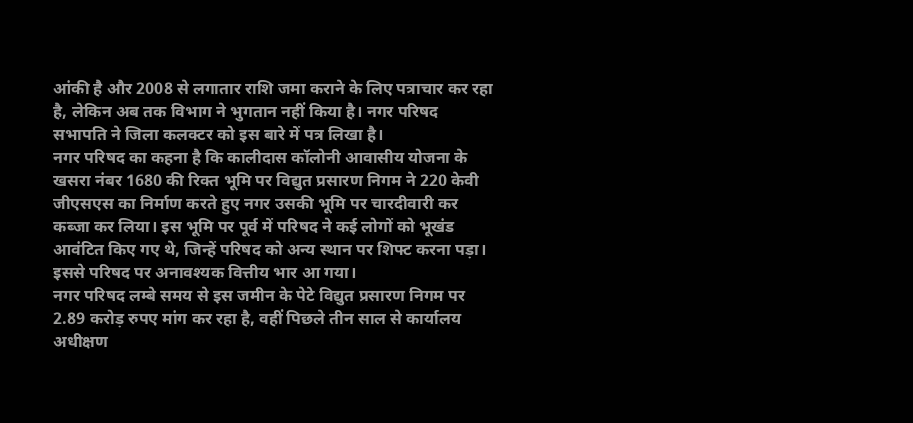आंकी है और 2008 से लगातार राशि जमा कराने के लिए पत्राचार कर रहा है, लेकिन अब तक विभाग ने भुगतान नहीं किया है। नगर परिषद सभापति ने जिला कलक्टर को इस बारे में पत्र लिखा है।
नगर परिषद का कहना है कि कालीदास कॉलोनी आवासीय योजना के खसरा नंबर 1680 की रिक्त भूमि पर विद्युत प्रसारण निगम ने 220 केवी जीएसएस का निर्माण करते हुए नगर उसकी भूमि पर चारदीवारी कर कब्जा कर लिया। इस भूमि पर पूर्व में परिषद ने कई लोगों को भूखंड आवंटित किए गए थे, जिन्हें परिषद को अन्य स्थान पर शिफ्ट करना पड़ा। इससे परिषद पर अनावश्यक वित्तीय भार आ गया।
नगर परिषद लम्बे समय से इस जमीन के पेटे विद्युत प्रसारण निगम पर 2.89 करोड़ रुपए मांग कर रहा है, वहीं पिछले तीन साल से कार्यालय अधीक्षण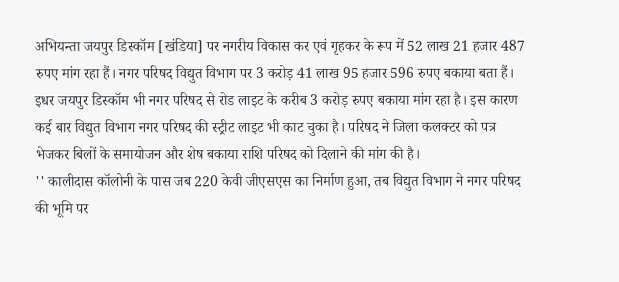अभियन्ता जयपुर डिस्कॉम [खंडिया] पर नगरीय विकास कर एवं गृहकर के रूप में 52 लाख 21 हजार 487 रुपए मांग रहा हैं। नगर परिषद विद्युत विभाग पर 3 करोड़ 41 लाख 95 हजार 596 रुपए बकाया बता हैं।
इधर जयपुर डिस्कॉम भी नगर परिषद से रोड लाइट के करीब 3 करोड़ रुपए बकाया मांग रहा है। इस कारण कई बार विद्युत विभाग नगर परिषद की स्ट्रीट लाइट भी काट चुका है। परिषद ने जिला कलक्टर को पत्र भेजकर बिलों के समायोजन और शेष बकाया राशि परिषद को दिलाने की मांग की है।
'' कालीदास कॉलोनी के पास जब 220 केवी जीएसएस का निर्माण हुआ, तब विद्युत विभाग ने नगर परिषद की भूमि पर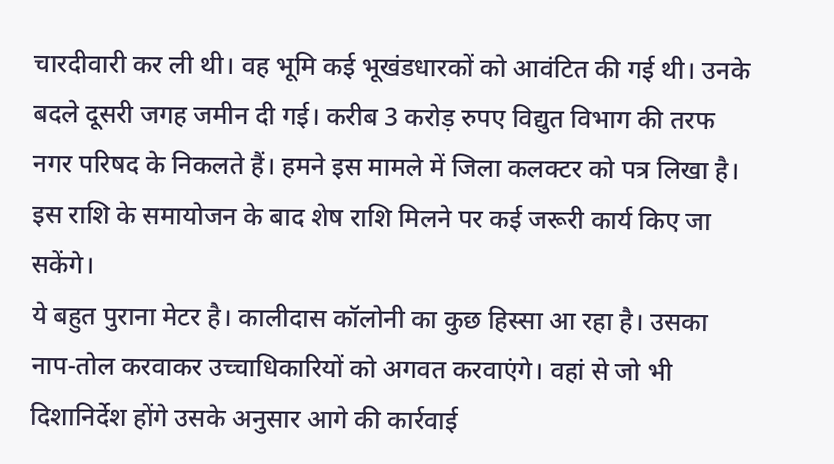चारदीवारी कर ली थी। वह भूमि कई भूखंडधारकों को आवंटित की गई थी। उनके बदले दूसरी जगह जमीन दी गई। करीब 3 करोड़ रुपए विद्युत विभाग की तरफ नगर परिषद के निकलते हैं। हमने इस मामले में जिला कलक्टर को पत्र लिखा है। इस राशि के समायोजन के बाद शेष राशि मिलने पर कई जरूरी कार्य किए जा सकेंगे।
ये बहुत पुराना मेटर है। कालीदास कॉलोनी का कुछ हिस्सा आ रहा है। उसका नाप-तोल करवाकर उच्चाधिकारियों को अगवत करवाएंगे। वहां से जो भी दिशानिर्देश होंगे उसके अनुसार आगे की कार्रवाई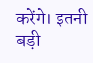करेंगे। इतनी बड़ी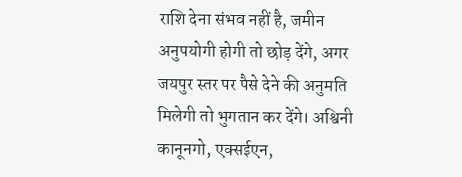राशि देना संभव नहीं है, जमीन अनुपयोगी होगी तो छोड़ देंगे, अगर जयपुर स्तर पर पैसे देने की अनुमति मिलेगी तो भुगतान कर देंगे। अश्विनी कानूनगो, एक्सईएन,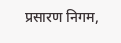प्रसारण निगम,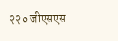२२० जीएसएस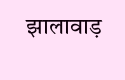झालावाड़